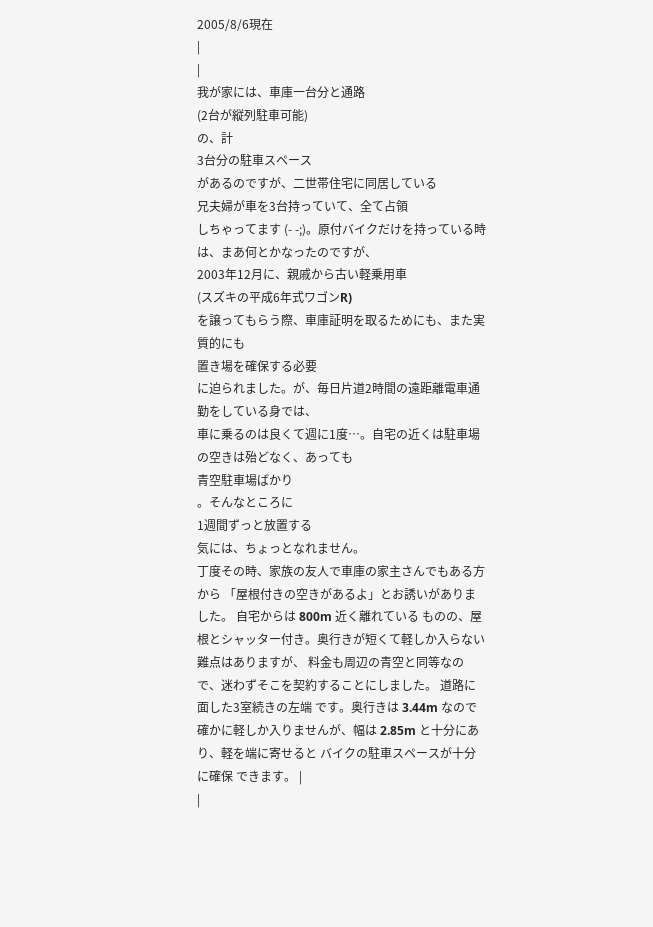2005/8/6現在
|
|
我が家には、車庫一台分と通路
(2台が縦列駐車可能)
の、計
3台分の駐車スペース
があるのですが、二世帯住宅に同居している
兄夫婦が車を3台持っていて、全て占領
しちゃってます (- -;)。原付バイクだけを持っている時は、まあ何とかなったのですが、
2003年12月に、親戚から古い軽乗用車
(スズキの平成6年式ワゴンR)
を譲ってもらう際、車庫証明を取るためにも、また実質的にも
置き場を確保する必要
に迫られました。が、毎日片道2時間の遠距離電車通勤をしている身では、
車に乗るのは良くて週に1度…。自宅の近くは駐車場の空きは殆どなく、あっても
青空駐車場ばかり
。そんなところに
1週間ずっと放置する
気には、ちょっとなれません。
丁度その時、家族の友人で車庫の家主さんでもある方から 「屋根付きの空きがあるよ」とお誘いがありました。 自宅からは 800m 近く離れている ものの、屋根とシャッター付き。奥行きが短くて軽しか入らない難点はありますが、 料金も周辺の青空と同等なので、迷わずそこを契約することにしました。 道路に面した3室続きの左端 です。奥行きは 3.44m なので確かに軽しか入りませんが、幅は 2.85m と十分にあり、軽を端に寄せると バイクの駐車スペースが十分に確保 できます。 |
|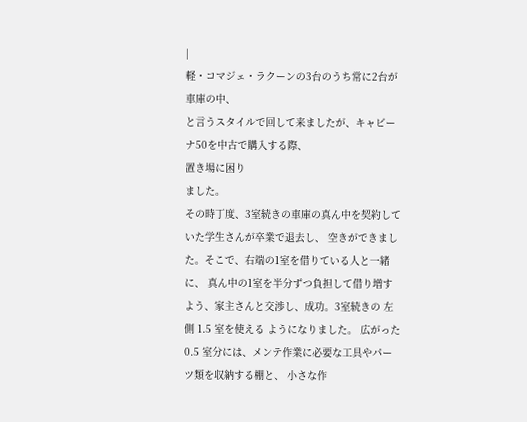|
軽・コマジェ・ラクーンの3台のうち常に2台が車庫の中、
と言うスタイルで回して来ましたが、キャビーナ50を中古で購入する際、
置き場に困り
ました。
その時丁度、3室続きの車庫の真ん中を契約していた学生さんが卒業で退去し、 空きができました。そこで、右端の1室を借りている人と一緒に、 真ん中の1室を半分ずつ負担して借り増す よう、家主さんと交渉し、成功。3室続きの 左側 1.5 室を使える ようになりました。 広がった 0.5 室分には、メンテ作業に必要な工具やパーツ類を収納する棚と、 小さな作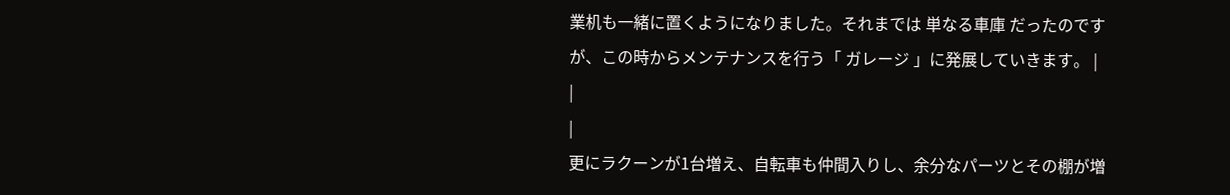業机も一緒に置くようになりました。それまでは 単なる車庫 だったのですが、この時からメンテナンスを行う「 ガレージ 」に発展していきます。 |
|
|
更にラクーンが1台増え、自転車も仲間入りし、余分なパーツとその棚が増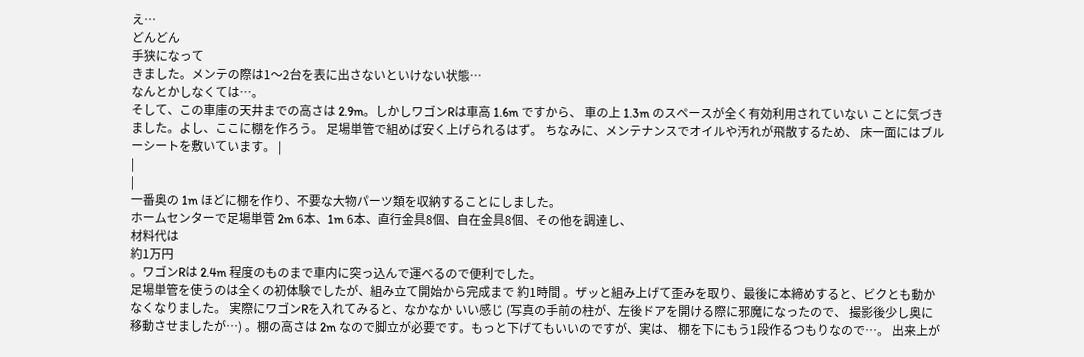え…
どんどん
手狭になって
きました。メンテの際は1〜2台を表に出さないといけない状態…
なんとかしなくては…。
そして、この車庫の天井までの高さは 2.9m。しかしワゴンRは車高 1.6m ですから、 車の上 1.3m のスペースが全く有効利用されていない ことに気づきました。よし、ここに棚を作ろう。 足場単管で組めば安く上げられるはず。 ちなみに、メンテナンスでオイルや汚れが飛散するため、 床一面にはブルーシートを敷いています。 |
|
|
一番奥の 1m ほどに棚を作り、不要な大物パーツ類を収納することにしました。
ホームセンターで足場単菅 2m 6本、1m 6本、直行金具8個、自在金具8個、その他を調達し、
材料代は
約1万円
。ワゴンRは 2.4m 程度のものまで車内に突っ込んで運べるので便利でした。
足場単管を使うのは全くの初体験でしたが、組み立て開始から完成まで 約1時間 。ザッと組み上げて歪みを取り、最後に本締めすると、ビクとも動かなくなりました。 実際にワゴンRを入れてみると、なかなか いい感じ (写真の手前の柱が、左後ドアを開ける際に邪魔になったので、 撮影後少し奥に移動させましたが…) 。棚の高さは 2m なので脚立が必要です。もっと下げてもいいのですが、実は、 棚を下にもう1段作るつもりなので…。 出来上が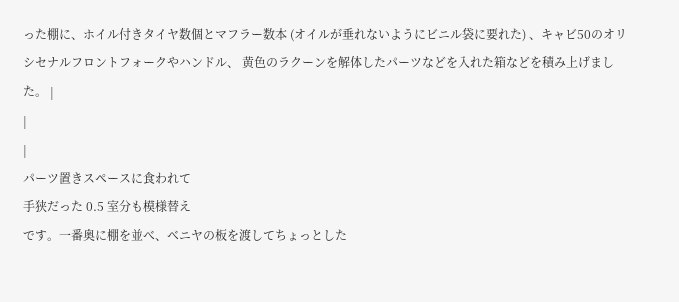った棚に、ホイル付きタイヤ数個とマフラー数本 (オイルが垂れないようにビニル袋に要れた) 、キャビ50のオリシセナルフロントフォークやハンドル、 黄色のラクーンを解体したパーツなどを入れた箱などを積み上げました。 |
|
|
パーツ置きスペースに食われて
手狭だった 0.5 室分も模様替え
です。一番奥に棚を並べ、ベニヤの板を渡してちょっとした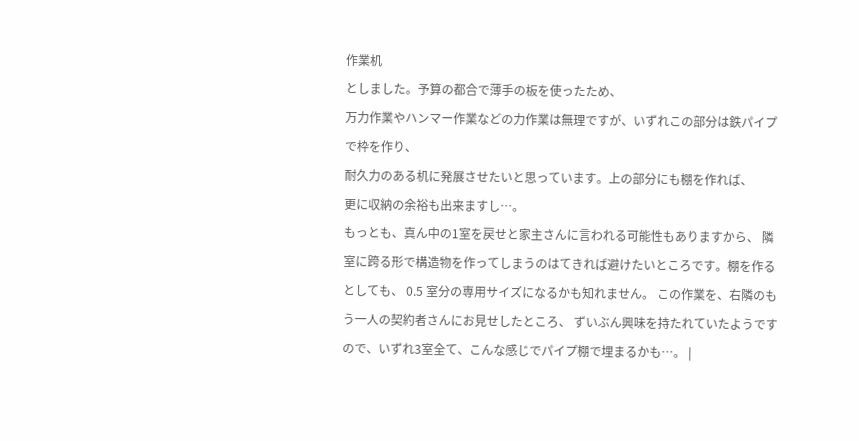作業机
としました。予算の都合で薄手の板を使ったため、
万力作業やハンマー作業などの力作業は無理ですが、いずれこの部分は鉄パイプで枠を作り、
耐久力のある机に発展させたいと思っています。上の部分にも棚を作れば、
更に収納の余裕も出来ますし…。
もっとも、真ん中の1室を戻せと家主さんに言われる可能性もありますから、 隣室に跨る形で構造物を作ってしまうのはてきれば避けたいところです。棚を作るとしても、 0.5 室分の専用サイズになるかも知れません。 この作業を、右隣のもう一人の契約者さんにお見せしたところ、 ずいぶん興味を持たれていたようですので、いずれ3室全て、こんな感じでパイプ棚で埋まるかも…。 |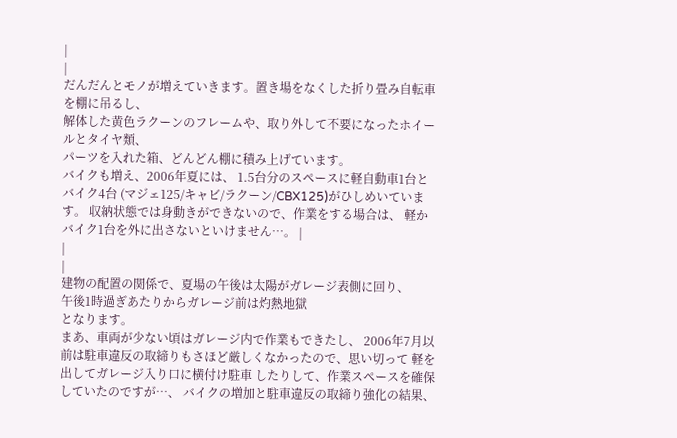|
|
だんだんとモノが増えていきます。置き場をなくした折り畳み自転車を棚に吊るし、
解体した黄色ラクーンのフレームや、取り外して不要になったホイールとタイヤ類、
パーツを入れた箱、どんどん棚に積み上げています。
バイクも増え、2006年夏には、 1.5台分のスペースに軽自動車1台とバイク4台 (マジェ125/キャビ/ラクーン/CBX125)がひしめいています。 収納状態では身動きができないので、作業をする場合は、 軽かバイク1台を外に出さないといけません…。 |
|
|
建物の配置の関係で、夏場の午後は太陽がガレージ表側に回り、
午後1時過ぎあたりからガレージ前は灼熱地獄
となります。
まあ、車両が少ない頃はガレージ内で作業もできたし、 2006年7月以前は駐車違反の取締りもさほど厳しくなかったので、思い切って 軽を出してガレージ入り口に横付け駐車 したりして、作業スペースを確保していたのですが…、 バイクの増加と駐車違反の取締り強化の結果、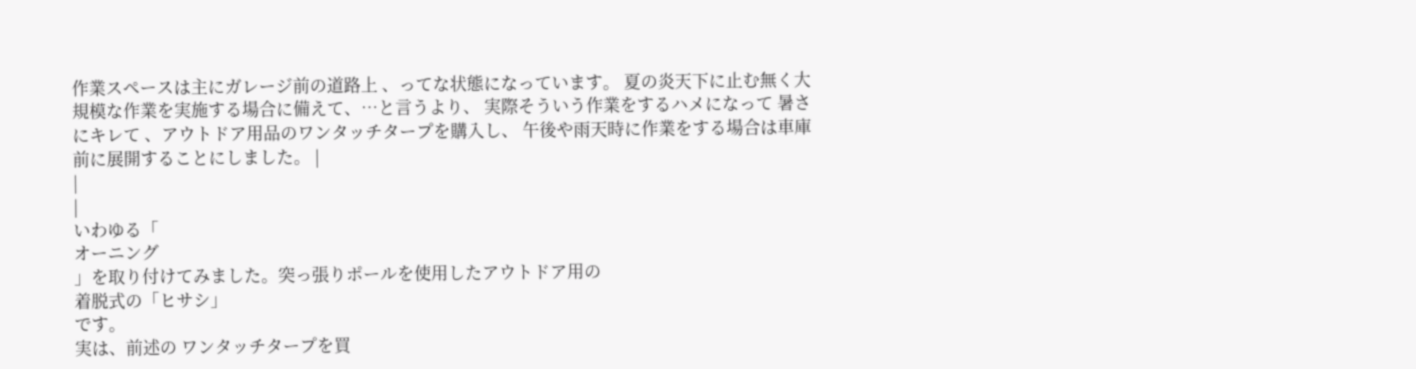作業スペースは主にガレージ前の道路上 、ってな状態になっています。 夏の炎天下に止む無く大規模な作業を実施する場合に備えて、…と言うより、 実際そういう作業をするハメになって 暑さにキレて 、アウトドア用品のワンタッチタープを購入し、 午後や雨天時に作業をする場合は車庫前に展開することにしました。 |
|
|
いわゆる「
オーニング
」を取り付けてみました。突っ張りポールを使用したアウトドア用の
着脱式の「ヒサシ」
です。
実は、前述の ワンタッチタープを買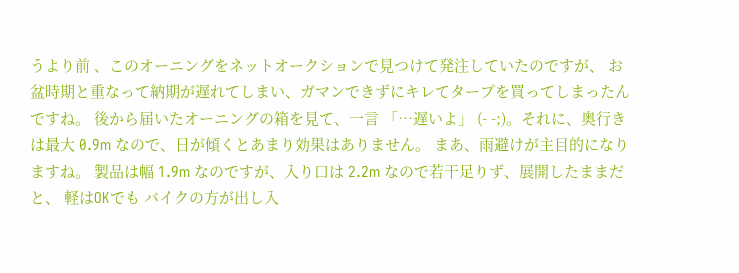うより前 、このオーニングをネットオークションで見つけて発注していたのですが、 お盆時期と重なって納期が遅れてしまい、ガマンできずにキレてタープを買ってしまったんですね。 後から届いたオーニングの箱を見て、一言 「…遅いよ」 (- -;)。それに、奥行きは最大 0.9m なので、日が傾くとあまり効果はありません。 まあ、雨避けが主目的になりますね。 製品は幅 1.9m なのですが、入り口は 2.2m なので若干足りず、展開したままだと、 軽はOKでも バイクの方が出し入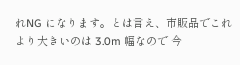れNG になります。とは言え、市販品でこれより大きいのは 3.0m 幅なので 今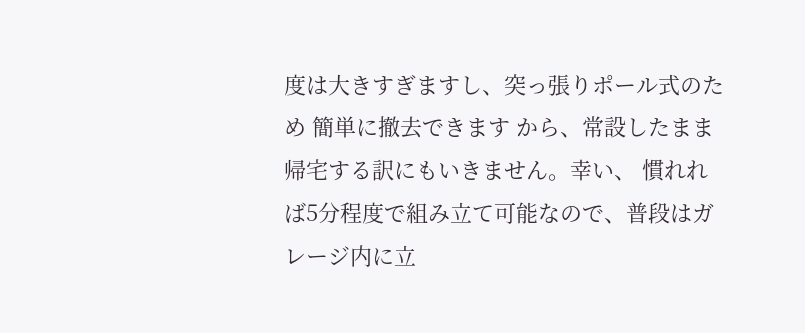度は大きすぎますし、突っ張りポール式のため 簡単に撤去できます から、常設したまま帰宅する訳にもいきません。幸い、 慣れれば5分程度で組み立て可能なので、普段はガレージ内に立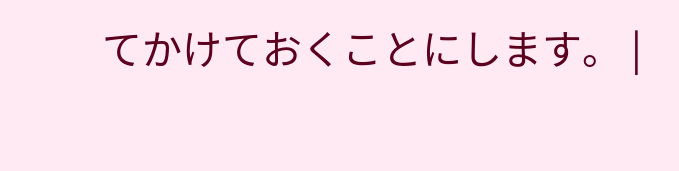てかけておくことにします。 |